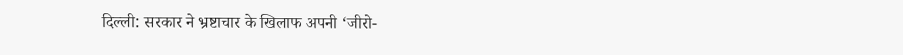दिल्ली: सरकार ने भ्रष्टाचार के खिलाफ अपनी ‘जीरो-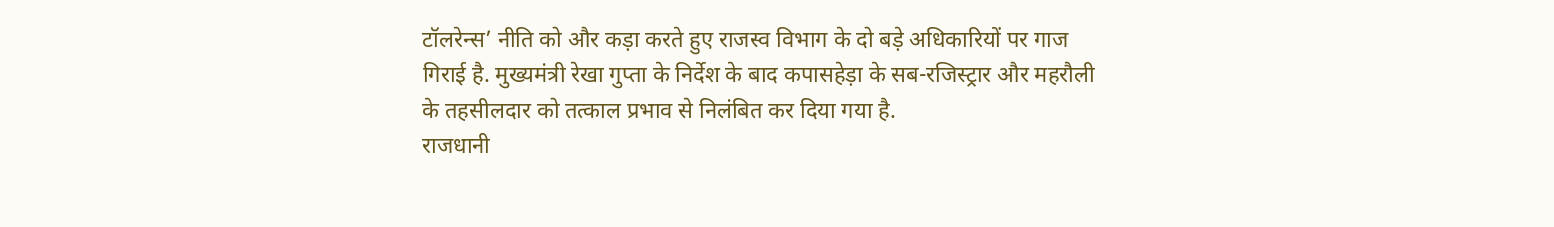टॉलरेन्स’ नीति को और कड़ा करते हुए राजस्व विभाग के दो बड़े अधिकारियों पर गाज गिराई है. मुख्यमंत्री रेखा गुप्ता के निर्देश के बाद कपासहेड़ा के सब-रजिस्ट्रार और महरौली के तहसीलदार को तत्काल प्रभाव से निलंबित कर दिया गया है.
राजधानी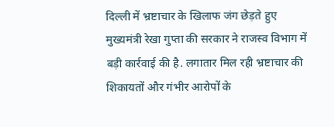दिल्ली में भ्रष्टाचार के खिलाफ जंग छेड़ते हुए मुख्यमंत्री रेखा गुप्ता की सरकार ने राजस्व विभाग में बड़ी कार्रवाई की है. लगातार मिल रही भ्रष्टाचार की शिकायतों और गंभीर आरोपों के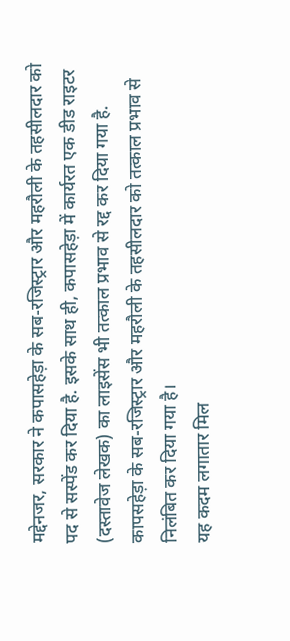मद्देनजर, सरकार ने कपासहेड़ा के सब-रजिस्ट्रार और महरौली के तहसीलदार को पद से सस्पेंड कर दिया है. इसके साथ ही, कपासहेड़ा में कार्यरत एक डीड राइटर (दस्तावेज लेखक) का लाइसेंस भी तत्काल प्रभाव से रद्द कर दिया गया है.
कापसहेड़ा के सब-रजिस्ट्रार और महरौली के तहसीलदार को तत्काल प्रभाव से निलंबित कर दिया गया है।
यह कदम लगातार मिल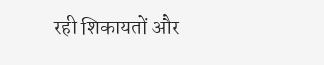रही शिकायतों और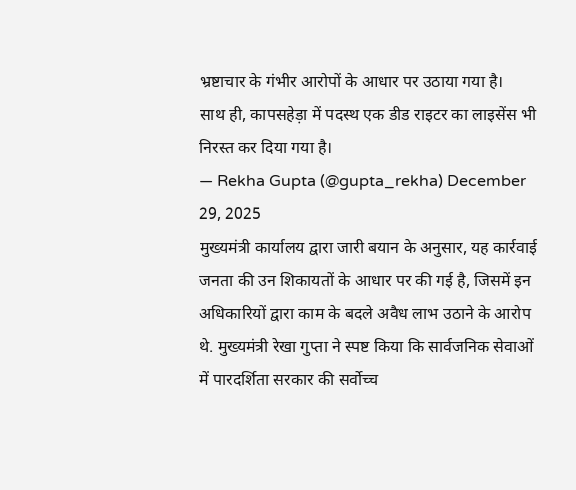भ्रष्टाचार के गंभीर आरोपों के आधार पर उठाया गया है।
साथ ही, कापसहेड़ा में पदस्थ एक डीड राइटर का लाइसेंस भी निरस्त कर दिया गया है।
— Rekha Gupta (@gupta_rekha) December 29, 2025
मुख्यमंत्री कार्यालय द्वारा जारी बयान के अनुसार, यह कार्रवाई जनता की उन शिकायतों के आधार पर की गई है, जिसमें इन अधिकारियों द्वारा काम के बदले अवैध लाभ उठाने के आरोप थे. मुख्यमंत्री रेखा गुप्ता ने स्पष्ट किया कि सार्वजनिक सेवाओं में पारदर्शिता सरकार की सर्वोच्च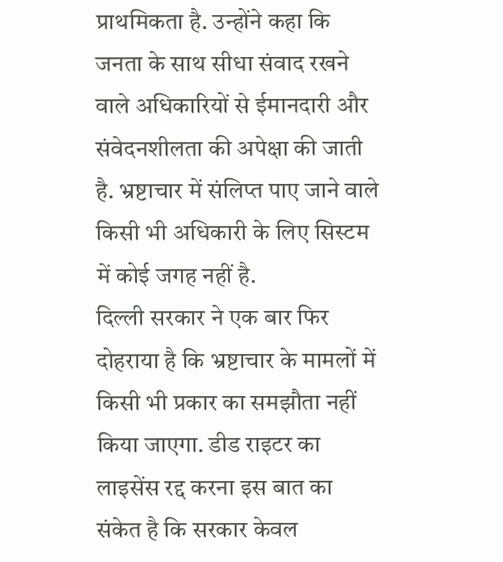प्राथमिकता है. उन्होंने कहा कि जनता के साथ सीधा संवाद रखने वाले अधिकारियों से ईमानदारी और संवेदनशीलता की अपेक्षा की जाती है. भ्रष्टाचार में संलिप्त पाए जाने वाले किसी भी अधिकारी के लिए सिस्टम में कोई जगह नहीं है.
दिल्ली सरकार ने एक बार फिर दोहराया है कि भ्रष्टाचार के मामलों में किसी भी प्रकार का समझौता नहीं किया जाएगा. डीड राइटर का लाइसेंस रद्द करना इस बात का संकेत है कि सरकार केवल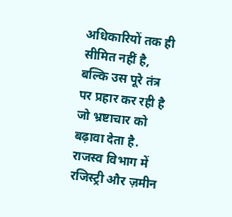अधिकारियों तक ही सीमित नहीं है, बल्कि उस पूरे तंत्र पर प्रहार कर रही है जो भ्रष्टाचार को बढ़ावा देता है.
राजस्व विभाग में रजिस्ट्री और ज़मीन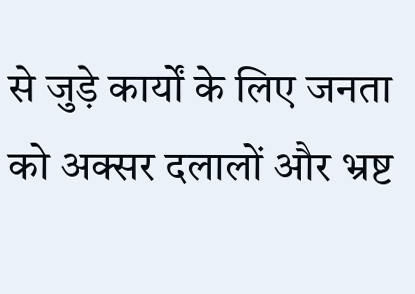से जुड़े कार्यों के लिए जनता को अक्सर दलालों और भ्रष्ट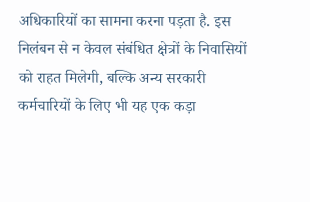अधिकारियों का सामना करना पड़ता है. इस निलंबन से न केवल संबंधित क्षेत्रों के निवासियों को राहत मिलेगी, बल्कि अन्य सरकारी कर्मचारियों के लिए भी यह एक कड़ा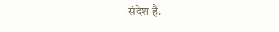संदेश है.